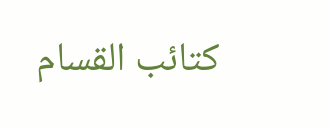كتائب القسام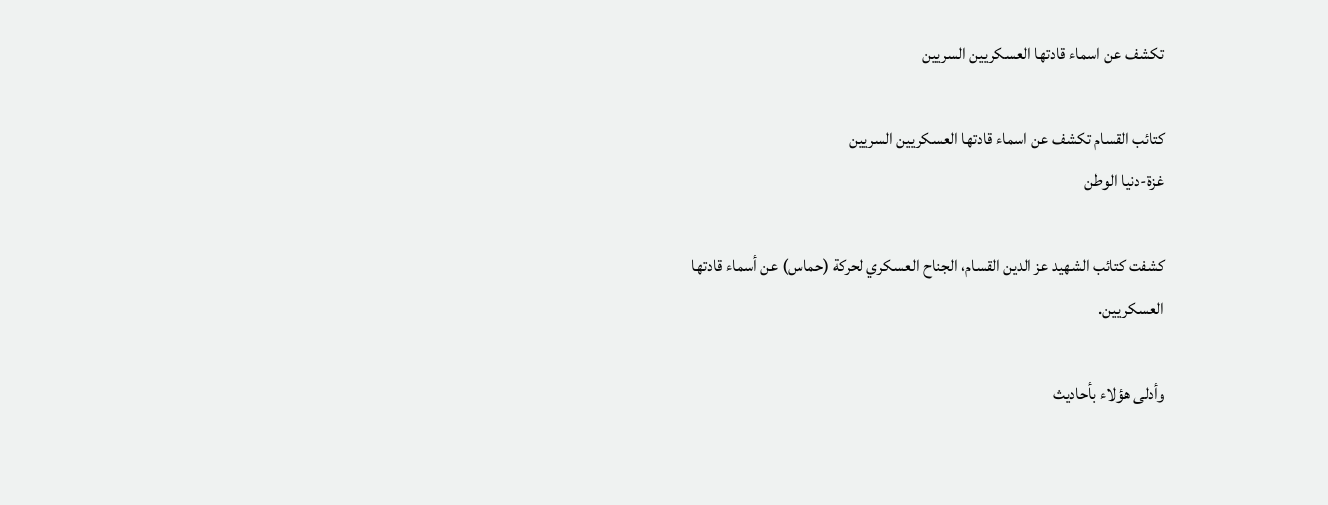تكشف عن اسماء قادتها العسكريين السريين

كتائب القسام تكشف عن اسماء قادتها العسكريين السريين
غزة-دنيا الوطن

كشفت كتائب الشهيد عز الدين القسام، الجناح العسكري لحركة (حماس) عن أسماء قادتها العسكريين.

وأدلى هؤلاء بأحاديث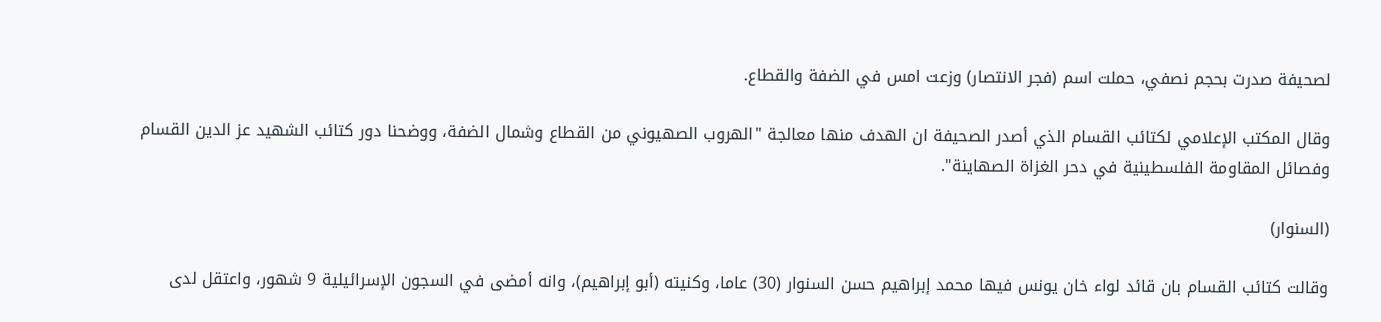لصحيفة صدرت بحجم نصفي، حملت اسم (فجر الانتصار) وزعت امس في الضفة والقطاع.

وقال المكتب الإعلامي لكتائب القسام الذي أصدر الصحيفة ان الهدف منها معالجة "الهروب الصهيوني من القطاع وشمال الضفة، ووضحنا دور كتائب الشهيد عز الدين القسام وفصائل المقاومة الفلسطينية في دحر الغزاة الصهاينة".

(السنوار)

وقالت كتائب القسام بان قائد لواء خان يونس فيها محمد إبراهيم حسن السنوار (30) عاما، وكنيته (أبو إبراهيم)، وانه أمضى في السجون الإسرائيلية 9 شهور، واعتقل لدى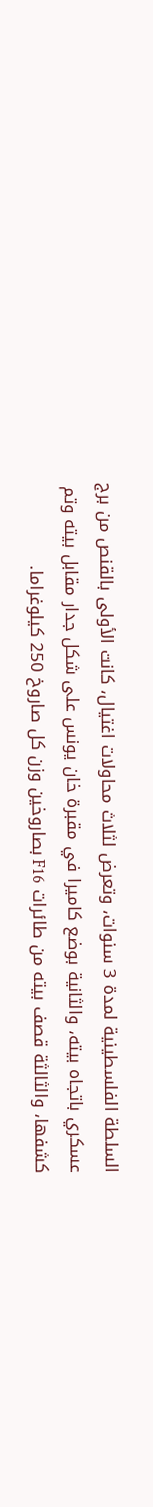السلطة الفلسطينية لمدة 3 سنوات، وتعرض لثلاث محاولات اغتيال، كانت الأولى بالقنص من برج عسكري باتجاه بيته، والثانية بوضع كاميرا في مقبرة خان يونس على شكل جدار مقابل بيته وتم كشفها، والثالثة قصف بيته من طائرات F16 بصاروخين وزن كل صاروخ 250 كيلوغراما.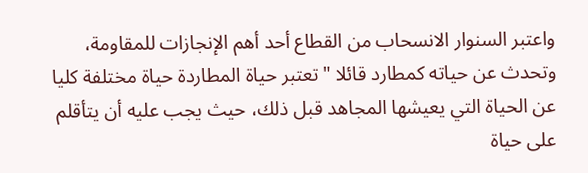واعتبر السنوار الانسحاب من القطاع أحد أهم الإنجازات للمقاومة، وتحدث عن حياته كمطارد قائلا "تعتبر حياة المطاردة حياة مختلفة كليا عن الحياة التي يعيشها المجاهد قبل ذلك، حيث يجب عليه أن يتأقلم على حياة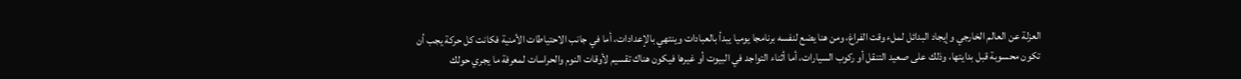العزلة عن العالم الخارجي وإيجاد البدائل لملء وقت الفراغ، ومن هنا يضع لنفسه برنامجا يوميا يبدأ بالعبادات وينتهي بالإعدادات، أما في جانب الاحتياطات الأمنية فكانت كل حركة يجب أن تكون محسوبة قبل بدايتها، وذلك على صعيد التنقل أو ركوب السيارات، أما أثناء التواجد في البيوت أو غيرها فيكون هناك تقسيم لأوقات النوم والحراسات لمعرفة ما يجري حولك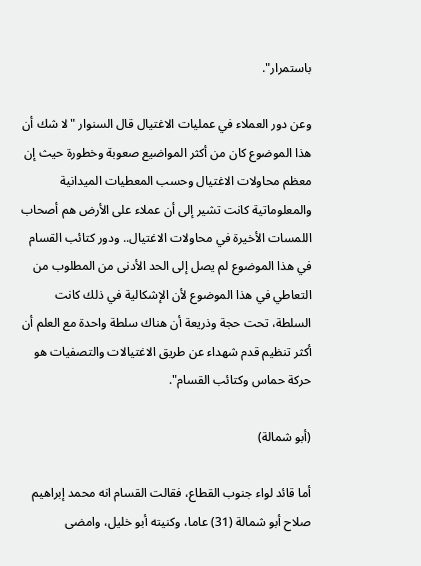باستمرار".

وعن دور العملاء في عمليات الاغتيال قال السنوار "لا شك أن هذا الموضوع كان من أكثر المواضيع صعوبة وخطورة حيث إن معظم محاولات الاغتيال وحسب المعطيات الميدانية والمعلوماتية كانت تشير إلى أن عملاء على الأرض هم أصحاب اللمسات الأخيرة في محاولات الاغتيال.. ودور كتائب القسام في هذا الموضوع لم يصل إلى الحد الأدنى من المطلوب من التعاطي في هذا الموضوع لأن الإشكالية في ذلك كانت السلطة، تحت حجة وذريعة أن هناك سلطة واحدة مع العلم أن أكثر تنظيم قدم شهداء عن طريق الاغتيالات والتصفيات هو حركة حماس وكتائب القسام".

(أبو شمالة)

أما قائد لواء جنوب القطاع، فقالت القسام انه محمد إبراهيم صلاح أبو شمالة (31) عاما، وكنيته أبو خليل، وامضى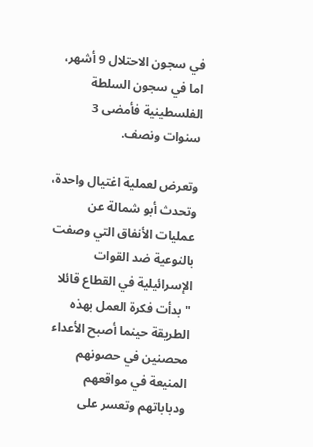في سجون الاحتلال 9 أشهر، اما في سجون السلطة الفلسطينية فأمضى 3 سنوات ونصف.

وتعرض لعملية اغتيال واحدة، وتحدث أبو شمالة عن عمليات الأنفاق التي وصفت بالنوعية ضد القوات الإسرائيلية في القطاع قائلا "بدأت فكرة العمل بهذه الطريقة حينما أصبح الأعداء محصنين في حصونهم المنيعة في مواقعهم ودباباتهم وتعسر على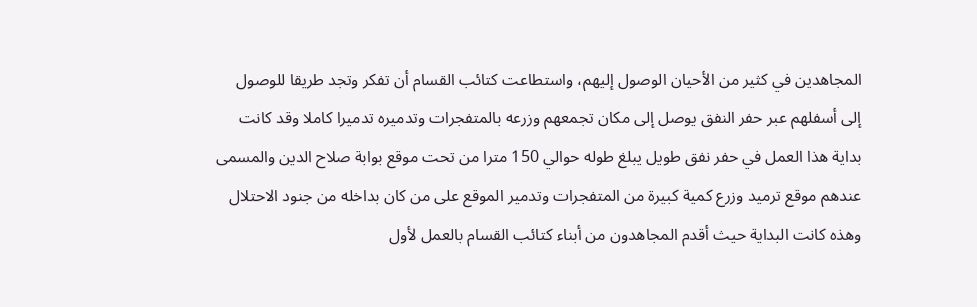المجاهدين في كثير من الأحيان الوصول إليهم، واستطاعت كتائب القسام أن تفكر وتجد طريقا للوصول إلى أسفلهم عبر حفر النفق يوصل إلى مكان تجمعهم وزرعه بالمتفجرات وتدميره تدميرا كاملا وقد كانت بداية هذا العمل في حفر نفق طويل يبلغ طوله حوالي 150 مترا من تحت موقع بوابة صلاح الدين والمسمى عندهم موقع ترميد وزرع كمية كبيرة من المتفجرات وتدمير الموقع على من كان بداخله من جنود الاحتلال وهذه كانت البداية حيث أقدم المجاهدون من أبناء كتائب القسام بالعمل لأول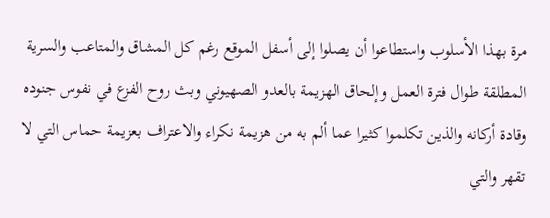مرة بهذا الأسلوب واستطاعوا أن يصلوا إلى أسفل الموقع رغم كل المشاق والمتاعب والسرية المطلقة طوال فترة العمل وإلحاق الهزيمة بالعدو الصهيوني وبث روح الفزع في نفوس جنوده وقادة أركانه والذين تكلموا كثيرا عما ألم به من هزيمة نكراء والاعتراف بعزيمة حماس التي لا تقهر والتي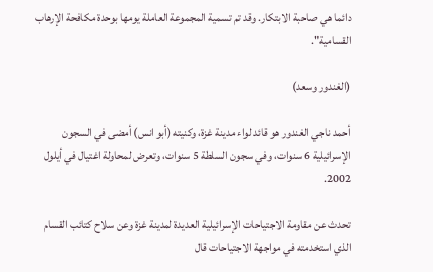دائما هي صاحبة الابتكار. وقد تم تسمية المجموعة العاملة يومها بوحدة مكافحة الإرهاب القسامية".

(الغندور وسعد)

أحمد ناجي الغندور هو قائد لواء مدينة غزة، وكنيته (أبو انس) أمضى في السجون الإسرائيلية 6 سنوات، وفي سجون السلطة 5 سنوات، وتعرض لمحاولة اغتيال في أيلول 2002.

تحدث عن مقاومة الاجتياحات الإسرائيلية العديدة لمدينة غزة وعن سلاح كتائب القسام الذي استخدمته في مواجهة الاجتياحات قال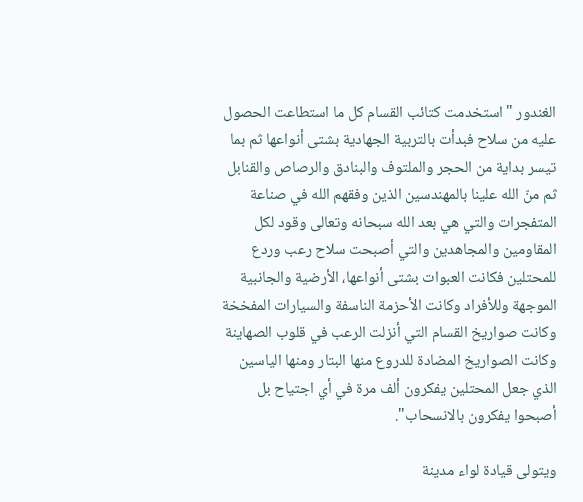الغندور "استخدمت كتائب القسام كل ما استطاعت الحصول عليه من سلاح فبدأت بالتربية الجهادية بشتى أنواعها ثم بما تيسر بداية من الحجر والملتوف والبنادق والرصاص والقنابل ثم منّ الله علينا بالمهندسين الذين وفقهم الله في صناعة المتفجرات والتي هي بعد الله سبحانه وتعالى وقود لكل المقاومين والمجاهدين والتي أصبحت سلاح رعب وردع للمحتلين فكانت العبوات بشتى أنواعها، الأرضية والجانبية الموجهة وللأفراد وكانت الأحزمة الناسفة والسيارات المفخخة وكانت صواريخ القسام التي أنزلت الرعب في قلوب الصهاينة وكانت الصواريخ المضادة للدروع منها البتار ومنها الياسين الذي جعل المحتلين يفكرون ألف مرة في أي اجتياح بل أصبحوا يفكرون بالانسحاب".

ويتولى قيادة لواء مدينة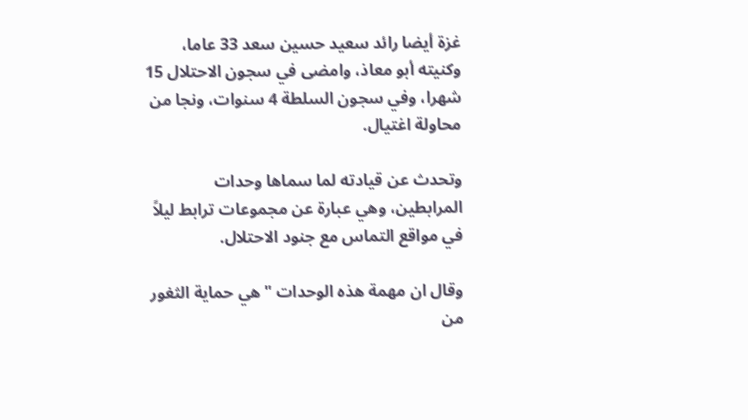غزة أيضا رائد سعيد حسين سعد 33 عاما، وكنيته أبو معاذ، وامضى في سجون الاحتلال 15 شهرا، وفي سجون السلطة 4 سنوات، ونجا من محاولة اغتيال.

وتحدث عن قيادته لما سماها وحدات المرابطين، وهي عبارة عن مجموعات ترابط ليلاً في مواقع التماس مع جنود الاحتلال.

وقال ان مهمة هذه الوحدات "هي حماية الثغور من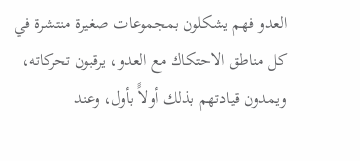العدو فهم يشكلون بمجموعات صغيرة منتشرة في كل مناطق الاحتكاك مع العدو، يرقبون تحركاته، ويمدون قيادتهم بذلك أولاًَ بأول، وعند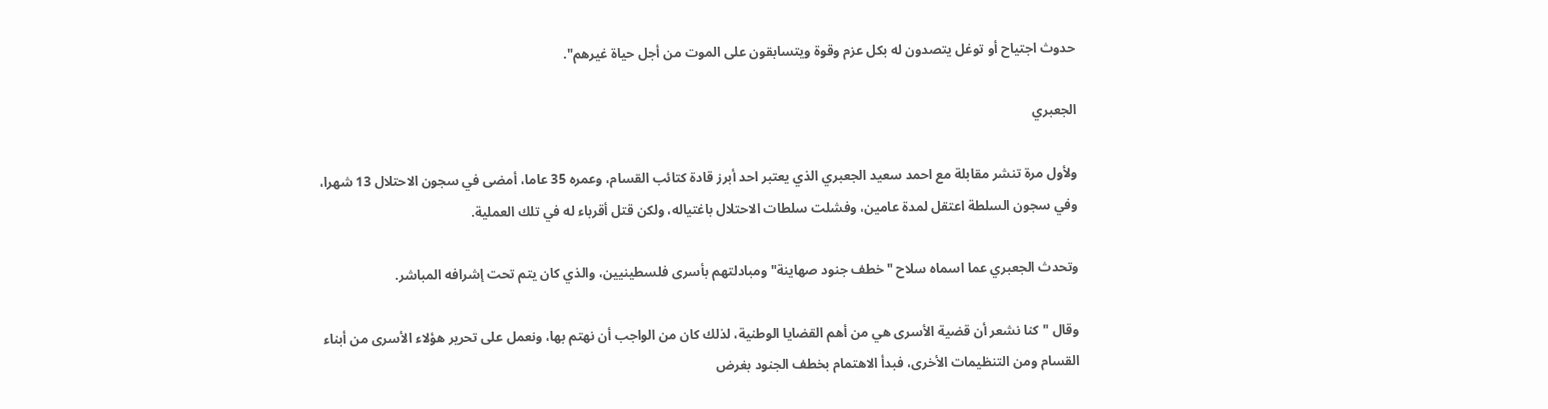حدوث اجتياح أو توغل يتصدون له بكل عزم وقوة ويتسابقون على الموت من أجل حياة غيرهم".

الجعبري

ولأول مرة تنشر مقابلة مع احمد سعيد الجعبري الذي يعتبر احد أبرز قادة كتائب القسام، وعمره 35 عاما، أمضى في سجون الاحتلال 13 شهرا، وفي سجون السلطة اعتقل لمدة عامين، وفشلت سلطات الاحتلال باغتياله، ولكن قتل أقرباء له في تلك العملية.

وتحدث الجعبري عما اسماه سلاح "خطف جنود صهاينة" ومبادلتهم بأسرى فلسطينيين، والذي كان يتم تحت إشرافه المباشر.

وقال "كنا نشعر أن قضية الأسرى هي من أهم القضايا الوطنية، لذلك كان من الواجب أن نهتم بها، ونعمل على تحرير هؤلاء الأسرى من أبناء القسام ومن التنظيمات الأخرى، فبدأ الاهتمام بخطف الجنود بغرض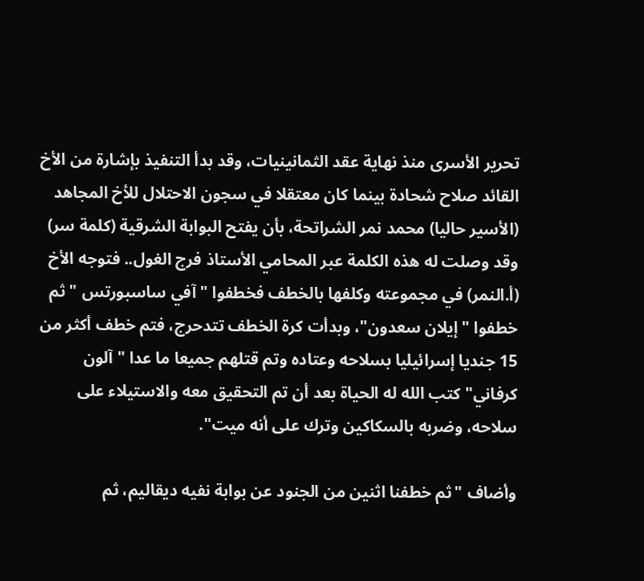تحرير الأسرى منذ نهاية عقد الثمانينيات، وقد بدأ التنفيذ بإشارة من الأخ القائد صلاح شحادة بينما كان معتقلا في سجون الاحتلال للأخ المجاهد (الأسير حاليا) محمد نمر الشراتحة، بأن يفتح البوابة الشرقية (كلمة سر) وقد وصلت له هذه الكلمة عبر المحامي الأستاذ فرج الغول.. فتوجه الأخ (أ.النمر) في مجموعته وكلفها بالخطف فخطفوا " آفي ساسبورتس " ثم خطفوا " إيلان سعدون"، وبدأت كرة الخطف تتدحرج، فتم خطف أكثر من 15 جنديا إسرائيليا بسلاحه وعتاده وتم قتلهم جميعا ما عدا " آلون كرفاني" كتب الله له الحياة بعد أن تم التحقيق معه والاستيلاء على سلاحه، وضربه بالسكاكين وترك على أنه ميت".

وأضاف "ثم خطفنا اثنين من الجنود عن بوابة نفيه ديقاليم، ثم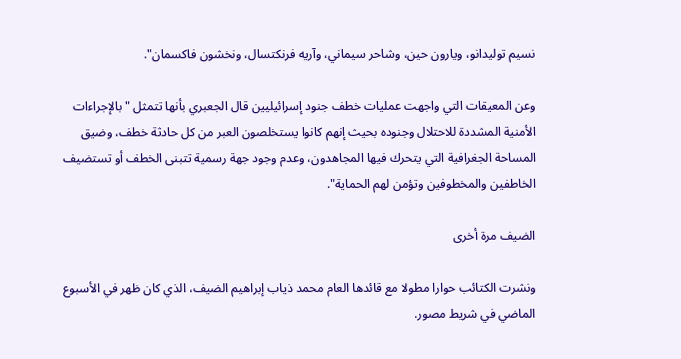نسيم توليدانو، ويارون حين، وشاحر سيماني، وآريه فرنكتسال، ونخشون فاكسمان".

وعن المعيقات التي واجهت عمليات خطف جنود إسرائيليين قال الجعبري بأنها تتمثل "بالإجراءات الأمنية المشددة للاحتلال وجنوده بحيث إنهم كانوا يستخلصون العبر من كل حادثة خطف، وضيق المساحة الجغرافية التي يتحرك فيها المجاهدون، وعدم وجود جهة رسمية تتبنى الخطف أو تستضيف الخاطفين والمخطوفين وتؤمن لهم الحماية".

الضيف مرة أخرى

ونشرت الكتائب حوارا مطولا مع قائدها العام محمد ذياب إبراهيم الضيف، الذي كان ظهر في الأسبوع الماضي في شريط مصور.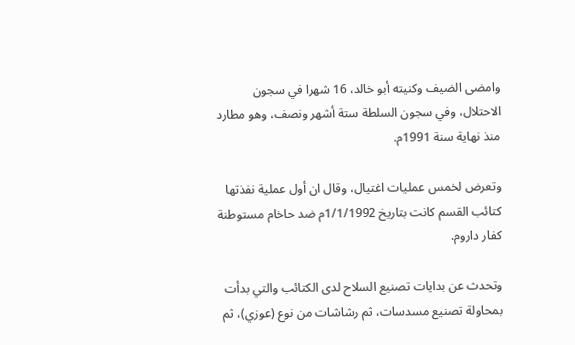وامضى الضيف وكنيته أبو خالد، 16 شهرا في سجون الاحتلال، وفي سجون السلطة ستة أشهر ونصف، وهو مطارد منذ نهاية سنة 1991م.

وتعرض لخمس عمليات اغتيال، وقال ان أول عملية نفذتها كتائب القسم كانت بتاريخ 1/1/1992م ضد حاخام مستوطنة كفار داروم.

وتحدث عن بدايات تصنيع السلاح لدى الكتائب والتي بدأت بمحاولة تصنيع مسدسات، ثم رشاشات من نوع (عوزي)، ثم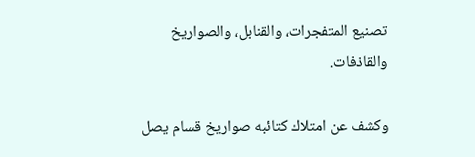تصنيع المتفجرات، والقنابل، والصواريخ والقاذفات.

وكشف عن امتلاك كتائبه صواريخ قسام يصل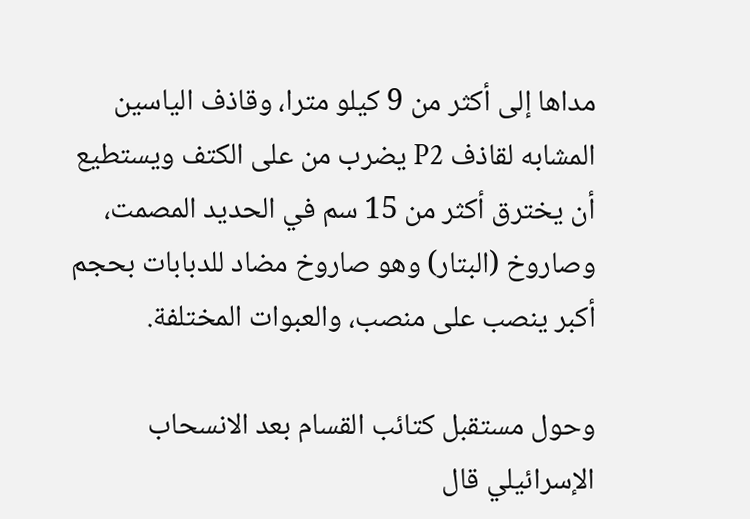مداها إلى أكثر من 9 كيلو مترا، وقاذف الياسين المشابه لقاذف P2 يضرب من على الكتف ويستطيع أن يخترق أكثر من 15 سم في الحديد المصمت، وصاروخ (البتار) وهو صاروخ مضاد للدبابات بحجم أكبر ينصب على منصب، والعبوات المختلفة.

وحول مستقبل كتائب القسام بعد الانسحاب الإسرائيلي قال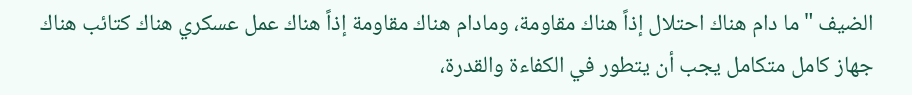الضيف "ما دام هناك احتلال إذاً هناك مقاومة، ومادام هناك مقاومة إذاً هناك عمل عسكري هناك كتائب هناك جهاز كامل متكامل يجب أن يتطور في الكفاءة والقدرة،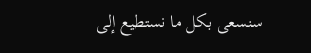سنسعى بكل ما نستطيع إلى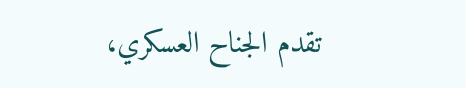تقدم الجناح العسكري،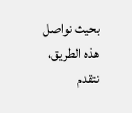بحيث نواصل هذه الطريق، نتقدم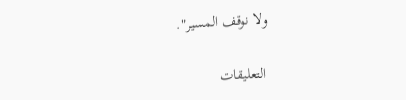ولا نوقف المسير".

التعليقات